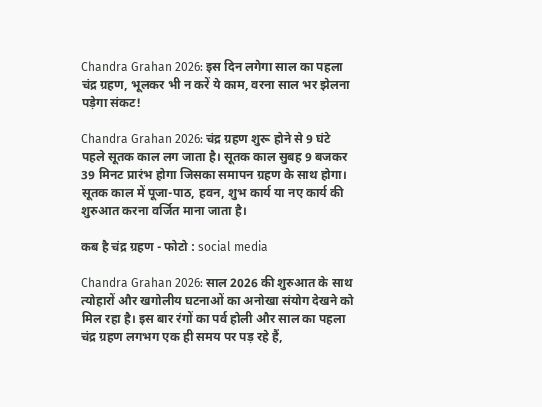Chandra Grahan 2026: इस दिन लगेगा साल का पहला चंद्र ग्रहण, भूलकर भी न करें ये काम, वरना साल भर झेलना पड़ेगा संकट!

Chandra Grahan 2026: चंद्र ग्रहण शुरू होने से 9 घंटे पहले सूतक काल लग जाता है। सूतक काल सुबह 9 बजकर 39 मिनट प्रारंभ होगा जिसका समापन ग्रहण के साथ होगा। सूतक काल में पूजा-पाठ, हवन, शुभ कार्य या नए कार्य की शुरुआत करना वर्जित माना जाता है।

कब है चंद्र ग्रहण - फोटो : social media

Chandra Grahan 2026: साल 2026 की शुरुआत के साथ त्योहारों और खगोलीय घटनाओं का अनोखा संयोग देखने को मिल रहा है। इस बार रंगों का पर्व होली और साल का पहला चंद्र ग्रहण लगभग एक ही समय पर पड़ रहे हैं,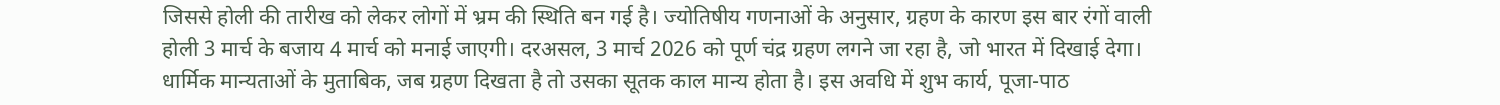जिससे होली की तारीख को लेकर लोगों में भ्रम की स्थिति बन गई है। ज्योतिषीय गणनाओं के अनुसार, ग्रहण के कारण इस बार रंगों वाली होली 3 मार्च के बजाय 4 मार्च को मनाई जाएगी। दरअसल, 3 मार्च 2026 को पूर्ण चंद्र ग्रहण लगने जा रहा है, जो भारत में दिखाई देगा। धार्मिक मान्यताओं के मुताबिक, जब ग्रहण दिखता है तो उसका सूतक काल मान्य होता है। इस अवधि में शुभ कार्य, पूजा-पाठ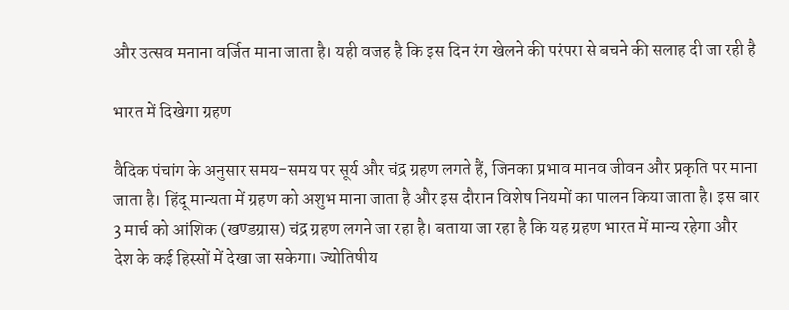और उत्सव मनाना वर्जित माना जाता है। यही वजह है कि इस दिन रंग खेलने की परंपरा से बचने की सलाह दी जा रही है

भारत में दिखेगा ग्रहण

वैदिक पंचांग के अनुसार समय-समय पर सूर्य और चंद्र ग्रहण लगते हैं, जिनका प्रभाव मानव जीवन और प्रकृति पर माना जाता है। हिंदू मान्यता में ग्रहण को अशुभ माना जाता है और इस दौरान विशेष नियमों का पालन किया जाता है। इस बार 3 मार्च को आंशिक (खण्डग्रास) चंद्र ग्रहण लगने जा रहा है। बताया जा रहा है कि यह ग्रहण भारत में मान्य रहेगा और देश के कई हिस्सों में देखा जा सकेगा। ज्योतिषीय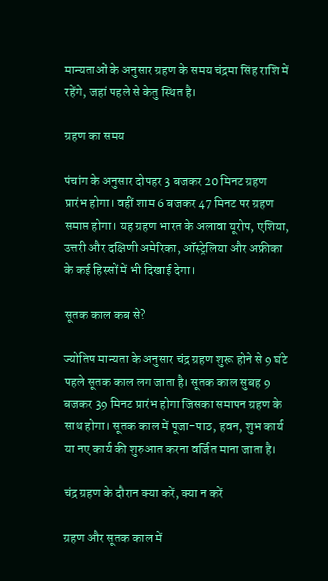मान्यताओं के अनुसार ग्रहण के समय चंद्रमा सिंह राशि में रहेंगे, जहां पहले से केतु स्थित है।

ग्रहण का समय

पंचांग के अनुसार दोपहर 3 बजकर 20 मिनट ग्रहण प्रारंभ होगा। वहीं शाम 6 बजकर 47 मिनट पर ग्रहण समाप्त होगा। यह ग्रहण भारत के अलावा यूरोप, एशिया, उत्तरी और दक्षिणी अमेरिका, ऑस्ट्रेलिया और अफ्रीका के कई हिस्सों में भी दिखाई देगा।

सूतक काल कब से?

ज्योतिष मान्यता के अनुसार चंद्र ग्रहण शुरू होने से 9 घंटे पहले सूतक काल लग जाता है। सूतक काल सुबह 9 बजकर 39 मिनट प्रारंभ होगा जिसका समापन ग्रहण के साथ होगा। सूतक काल में पूजा-पाठ, हवन, शुभ कार्य या नए कार्य की शुरुआत करना वर्जित माना जाता है।

चंद्र ग्रहण के दौरान क्या करें, क्या न करें

ग्रहण और सूतक काल में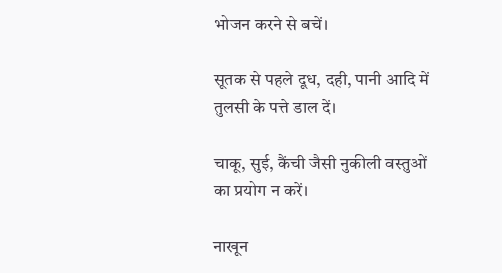भोजन करने से बचें।

सूतक से पहले दूध, दही, पानी आदि में तुलसी के पत्ते डाल दें।

चाकू, सुई, कैंची जैसी नुकीली वस्तुओं का प्रयोग न करें।

नाखून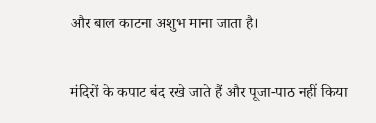और बाल काटना अशुभ माना जाता है।

मंदिरों के कपाट बंद रखे जाते हैं और पूजा-पाठ नहीं किया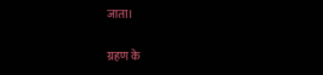जाता।

ग्रहण के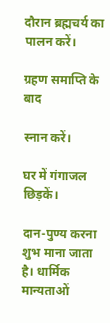दौरान ब्रह्मचर्य का पालन करें।

ग्रहण समाप्ति के बाद

स्नान करें।

घर में गंगाजल छिड़कें।

दान-पुण्य करना शुभ माना जाता है। धार्मिक मान्यताओं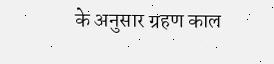के अनुसार ग्रहण काल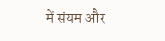में संयम और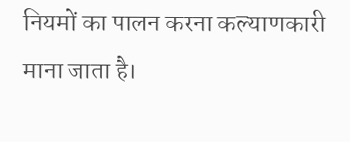नियमों का पालन करना कल्याणकारी माना जाता है।